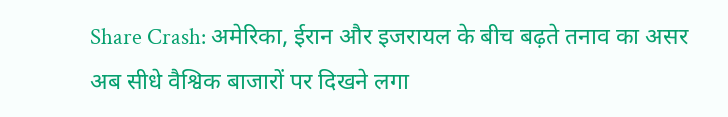Share Crash: अमेरिका, ईरान और इजरायल के बीच बढ़ते तनाव का असर अब सीधे वैश्विक बाजारों पर दिखने लगा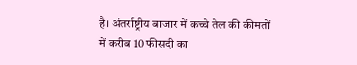है। अंतर्राष्ट्रीय बाजार में कच्चे तेल की कीमतों में करीब 10 फीसदी का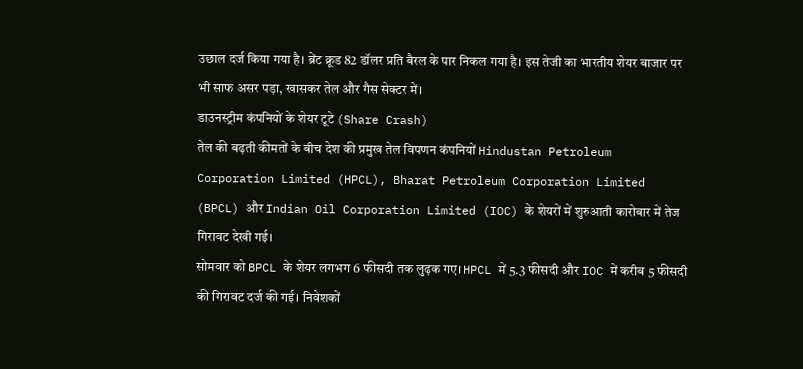उछाल दर्ज किया गया है। ब्रेंट क्रूड 82 डॉलर प्रति बैरल के पार निकल गया है। इस तेजी का भारतीय शेयर बाजार पर भी साफ असर पड़ा, खासकर तेल और गैस सेक्टर में।
डाउनस्ट्रीम कंपनियों के शेयर टूटे (Share Crash)
तेल की बढ़ती कीमतों के बीच देश की प्रमुख तेल विपणन कंपनियों Hindustan Petroleum Corporation Limited (HPCL), Bharat Petroleum Corporation Limited (BPCL) और Indian Oil Corporation Limited (IOC) के शेयरों में शुरुआती कारोबार में तेज गिरावट देखी गई।
सोमवार को BPCL के शेयर लगभग 6 फीसदी तक लुढ़क गए। HPCL में 5.3 फीसदी और IOC में करीब 5 फीसदी की गिरावट दर्ज की गई। निवेशकों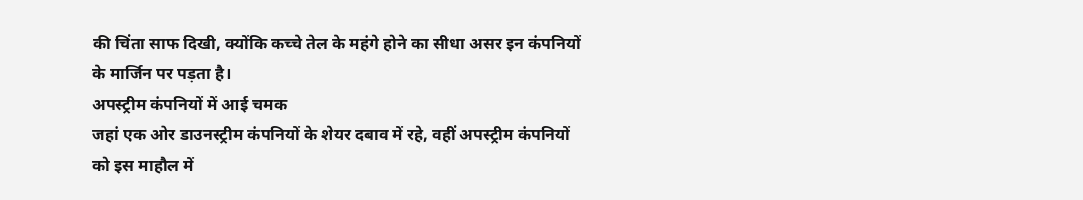की चिंता साफ दिखी, क्योंकि कच्चे तेल के महंगे होने का सीधा असर इन कंपनियों के मार्जिन पर पड़ता है।
अपस्ट्रीम कंपनियों में आई चमक
जहां एक ओर डाउनस्ट्रीम कंपनियों के शेयर दबाव में रहे, वहीं अपस्ट्रीम कंपनियों को इस माहौल में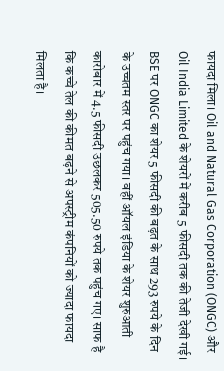फायदा मिला। Oil and Natural Gas Corporation (ONGC) और Oil India Limited के शेयरों में करीब 5 फीसदी तक की तेजी देखी गई।
BSE पर ONGC का शेयर 5 फीसदी की बढ़त के साथ 293 रुपये के दिन के उच्चतम स्तर पर पहुंच गया। वहीं ऑयल इंडिया के शेयर शुरुआती कारोबार में 4.5 फीसदी उछलकर 505.50 रुपये तक पहुंच गए। साफ है कि कच्चे तेल की कीमत बढ़ने से अपस्ट्रीम कंपनियों को ज्यादा फायदा मिलता है।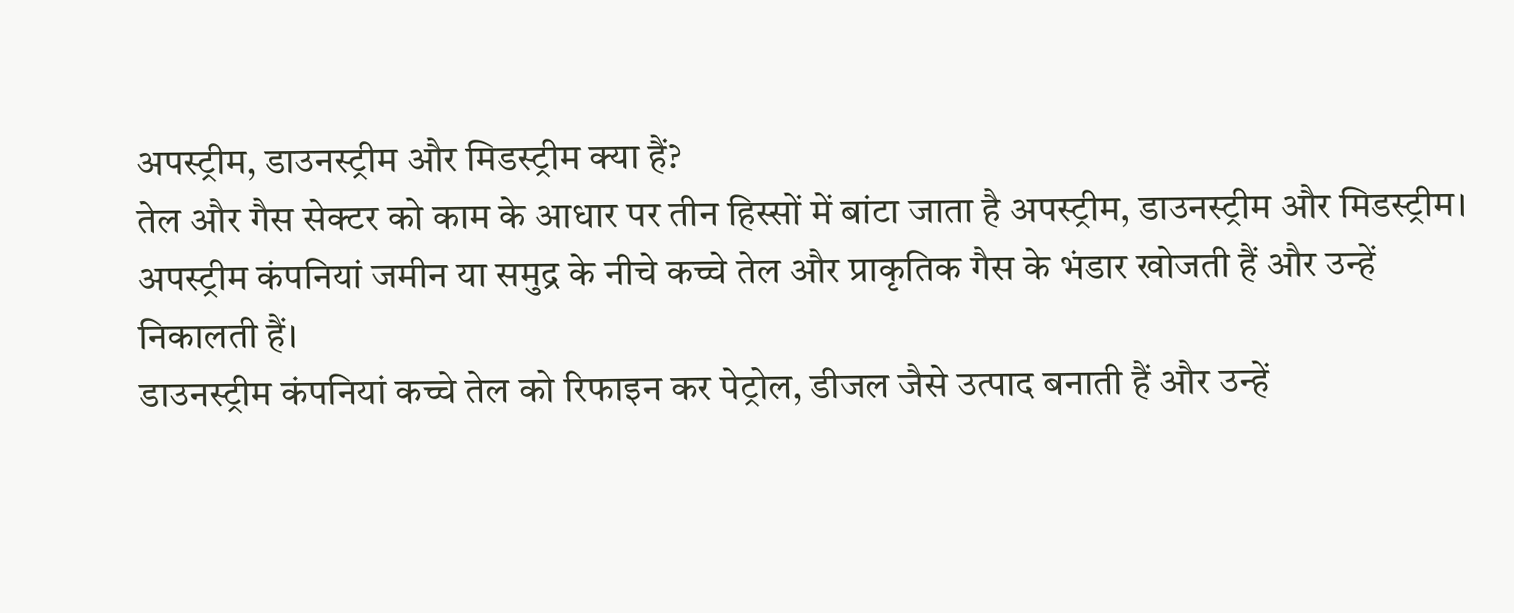अपस्ट्रीम, डाउनस्ट्रीम और मिडस्ट्रीम क्या हैं?
तेल और गैस सेक्टर को काम के आधार पर तीन हिस्सों में बांटा जाता है अपस्ट्रीम, डाउनस्ट्रीम और मिडस्ट्रीम।
अपस्ट्रीम कंपनियां जमीन या समुद्र के नीचे कच्चे तेल और प्राकृतिक गैस के भंडार खोजती हैं और उन्हें निकालती हैं।
डाउनस्ट्रीम कंपनियां कच्चे तेल को रिफाइन कर पेट्रोल, डीजल जैसे उत्पाद बनाती हैं और उन्हें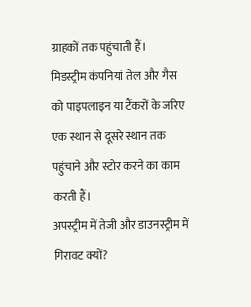ग्राहकों तक पहुंचाती हैं।
मिडस्ट्रीम कंपनियां तेल और गैस को पाइपलाइन या टैंकरों के जरिए एक स्थान से दूसरे स्थान तक पहुंचाने और स्टोर करने का काम करती हैं।
अपस्ट्रीम में तेजी और डाउनस्ट्रीम में गिरावट क्यों?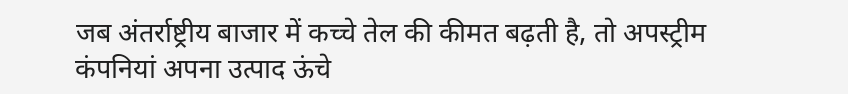जब अंतर्राष्ट्रीय बाजार में कच्चे तेल की कीमत बढ़ती है, तो अपस्ट्रीम कंपनियां अपना उत्पाद ऊंचे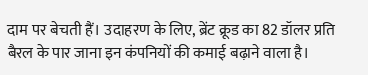दाम पर बेचती हैं। उदाहरण के लिए, ब्रेंट क्रूड का 82 डॉलर प्रति बैरल के पार जाना इन कंपनियों की कमाई बढ़ाने वाला है।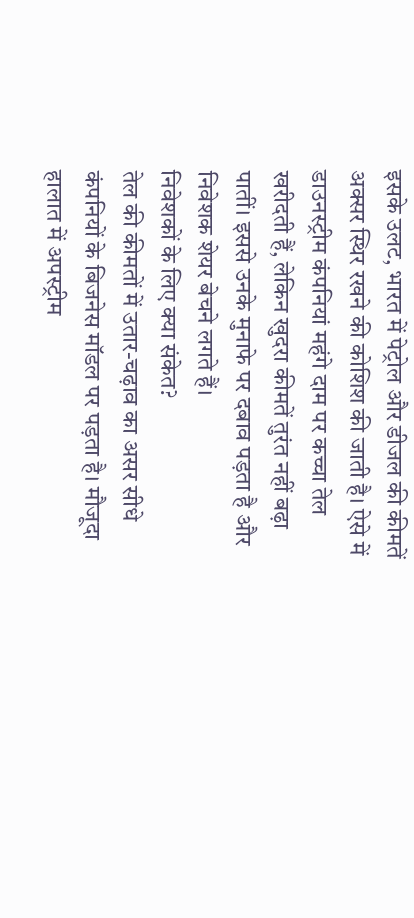इसके उलट, भारत में पेट्रोल और डीजल की कीमतें अक्सर स्थिर रखने की कोशिश की जाती है। ऐसे में डाउनस्ट्रीम कंपनियां महंगे दाम पर कच्चा तेल खरीदती हैं, लेकिन खुदरा कीमतें तुरंत नहीं बढ़ा पातीं। इससे उनके मुनाफे पर दबाव पड़ता है और निवेशक शेयर बेचने लगते हैं।
निवेशकों के लिए क्या संकेत?
तेल की कीमतों में उतार-चढ़ाव का असर सीधे कंपनियों के बिजनेस मॉडल पर पड़ता है। मौजूदा हालात में अपस्ट्रीम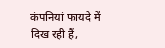कंपनियां फायदे में दिख रही हैं,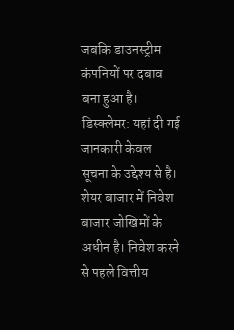जबकि डाउनस्ट्रीम कंपनियों पर दबाव बना हुआ है।
डिस्क्लेमर: यहां दी गई जानकारी केवल सूचना के उद्देश्य से है। शेयर बाजार में निवेश बाजार जोखिमों के अधीन है। निवेश करने से पहले वित्तीय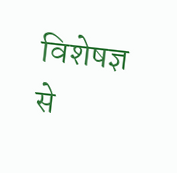विशेषज्ञ से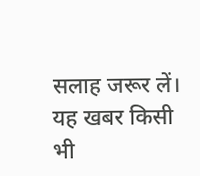सलाह जरूर लें। यह खबर किसी भी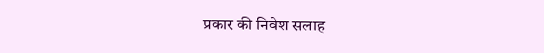प्रकार की निवेश सलाह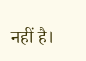नहीं है।